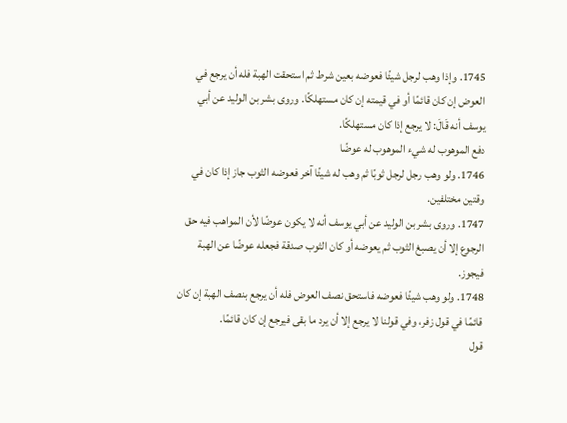1745. وإذا وهب لرجل شيئًا فعوضه بعين شرط ثم استحقت الهبة فله أن يرجع في العوض إن كان قائمًا أو في قيمته إن كان مستهلكًا. وروى بشر بن الوليد عن أبي يوسف أنه قَالَ: لا يرجع إذا كان مستهلكًا.
دفع الموهوب له شيء الموهوب له عوضًا
1746. ولو وهب رجل لرجل ثوبًا ثم وهب له شيئًا آخر فعوضه الثوب جاز إذا كان في وقتين مختلفين.
1747. وروى بشر بن الوليد عن أبي يوسف أنه لا يكون عوضًا لأن المواهب فيه حق الرجوع إلا أن يصبغ الثوب ثم يعوضه أو كان الثوب صدقة فجعله عوضًا عن الهبة فيجوز.
1748. ولو وهب شيئًا فعوضه فاستحق نصف العوض فله أن يرجع بنصف الهبة إن كان قائمًا في قول زفر، وفي قولنا لا يرجع إلا أن يرد ما بقى فيرجع إن كان قائمًا.
قول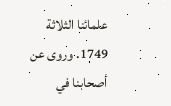علمائنا الثلاثة
1749. وروى عن أصحابنا في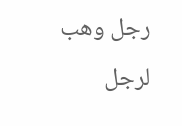رجل وهب لرجل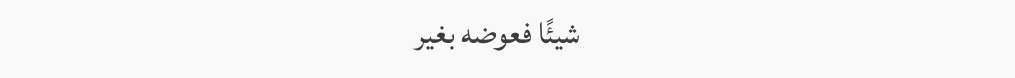شيئًا فعوضه بغير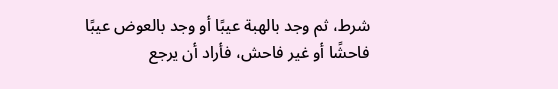شرط، ثم وجد بالهبة عيبًا أو وجد بالعوض عيبًا فاحشًا أو غير فاحش، فأراد أن يرجع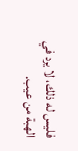فليس له ذلك، لا يرد في الهبة من عيب.